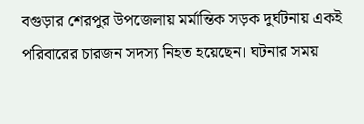বগুড়ার শেরপুর উপজেলায় মর্মান্তিক সড়ক দুর্ঘটনায় একই পরিবারের চারজন সদস্য নিহত হয়েছেন। ঘটনার সময়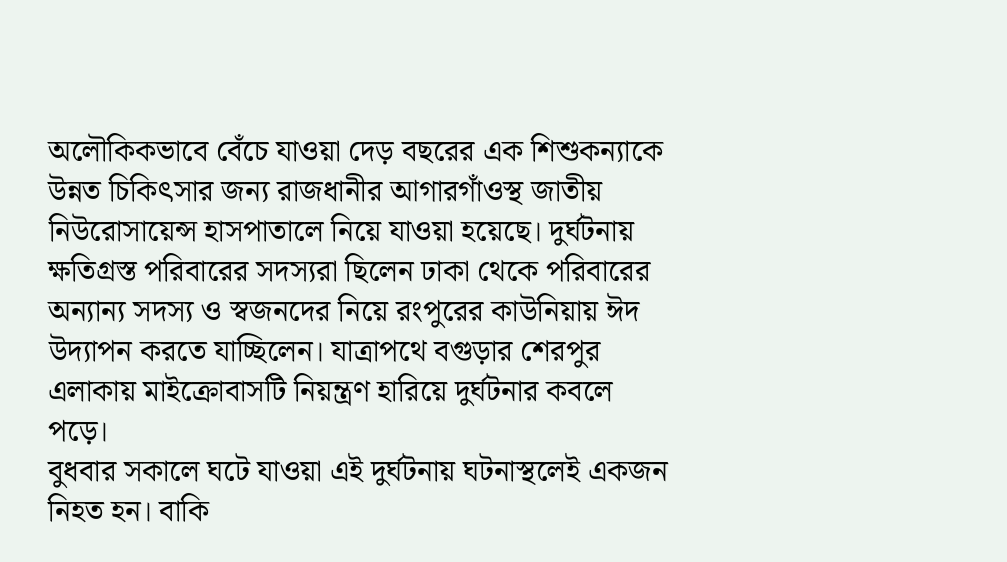অলৌকিকভাবে বেঁচে যাওয়া দেড় বছরের এক শিশুকন্যাকে উন্নত চিকিৎসার জন্য রাজধানীর আগারগাঁওস্থ জাতীয় নিউরোসায়েন্স হাসপাতালে নিয়ে যাওয়া হয়েছে। দুর্ঘটনায় ক্ষতিগ্রস্ত পরিবারের সদস্যরা ছিলেন ঢাকা থেকে পরিবারের অন্যান্য সদস্য ও স্বজনদের নিয়ে রংপুরের কাউনিয়ায় ঈদ উদ্যাপন করতে যাচ্ছিলেন। যাত্রাপথে বগুড়ার শেরপুর এলাকায় মাইক্রোবাসটি নিয়ন্ত্রণ হারিয়ে দুর্ঘটনার কবলে পড়ে।
বুধবার সকালে ঘটে যাওয়া এই দুর্ঘটনায় ঘটনাস্থলেই একজন নিহত হন। বাকি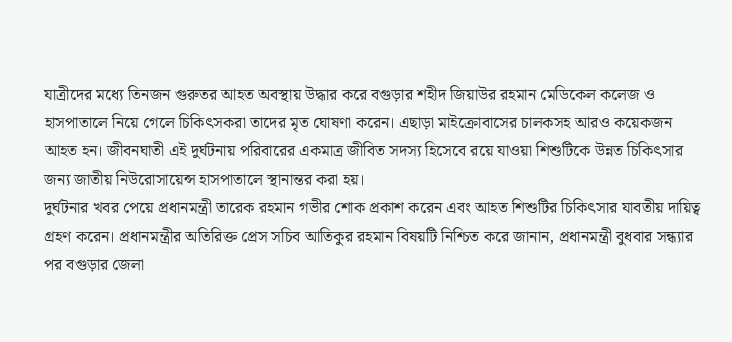যাত্রীদের মধ্যে তিনজন গুরুতর আহত অবস্থায় উদ্ধার করে বগুড়ার শহীদ জিয়াউর রহমান মেডিকেল কলেজ ও হাসপাতালে নিয়ে গেলে চিকিৎসকরা তাদের মৃত ঘোষণা করেন। এছাড়া মাইক্রোবাসের চালকসহ আরও কয়েকজন আহত হন। জীবনঘাতী এই দুর্ঘটনায় পরিবারের একমাত্র জীবিত সদস্য হিসেবে রয়ে যাওয়া শিশুটিকে উন্নত চিকিৎসার জন্য জাতীয় নিউরোসায়েন্স হাসপাতালে স্থানান্তর করা হয়।
দুর্ঘটনার খবর পেয়ে প্রধানমন্ত্রী তারেক রহমান গভীর শোক প্রকাশ করেন এবং আহত শিশুটির চিকিৎসার যাবতীয় দায়িত্ব গ্রহণ করেন। প্রধানমন্ত্রীর অতিরিক্ত প্রেস সচিব আতিকুর রহমান বিষয়টি নিশ্চিত করে জানান, প্রধানমন্ত্রী বুধবার সন্ধ্যার পর বগুড়ার জেলা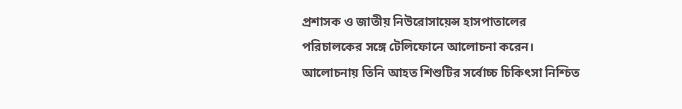প্রশাসক ও জাতীয় নিউরোসায়েন্স হাসপাতালের পরিচালকের সঙ্গে টেলিফোনে আলোচনা করেন। আলোচনায় তিনি আহত শিশুটির সর্বোচ্চ চিকিৎসা নিশ্চিত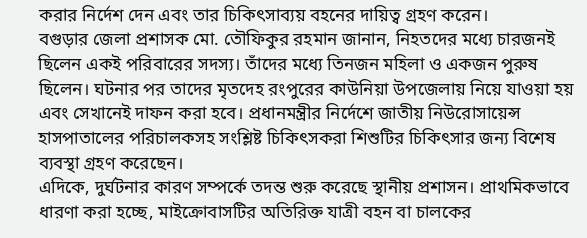করার নির্দেশ দেন এবং তার চিকিৎসাব্যয় বহনের দায়িত্ব গ্রহণ করেন।
বগুড়ার জেলা প্রশাসক মো. তৌফিকুর রহমান জানান, নিহতদের মধ্যে চারজনই ছিলেন একই পরিবারের সদস্য। তাঁদের মধ্যে তিনজন মহিলা ও একজন পুরুষ ছিলেন। ঘটনার পর তাদের মৃতদেহ রংপুরের কাউনিয়া উপজেলায় নিয়ে যাওয়া হয় এবং সেখানেই দাফন করা হবে। প্রধানমন্ত্রীর নির্দেশে জাতীয় নিউরোসায়েন্স হাসপাতালের পরিচালকসহ সংশ্লিষ্ট চিকিৎসকরা শিশুটির চিকিৎসার জন্য বিশেষ ব্যবস্থা গ্রহণ করেছেন।
এদিকে, দুর্ঘটনার কারণ সম্পর্কে তদন্ত শুরু করেছে স্থানীয় প্রশাসন। প্রাথমিকভাবে ধারণা করা হচ্ছে, মাইক্রোবাসটির অতিরিক্ত যাত্রী বহন বা চালকের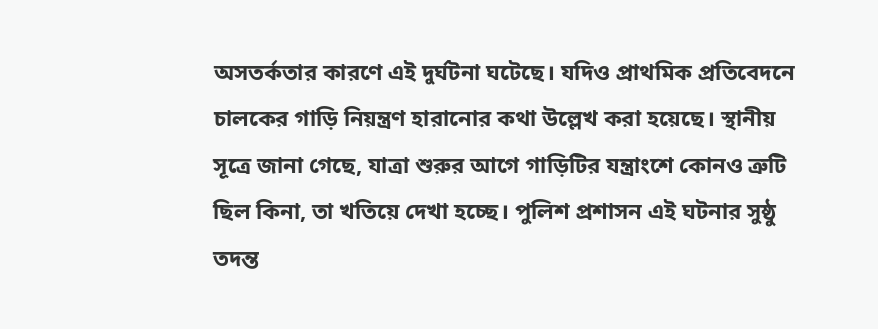অসতর্কতার কারণে এই দুর্ঘটনা ঘটেছে। যদিও প্রাথমিক প্রতিবেদনে চালকের গাড়ি নিয়ন্ত্রণ হারানোর কথা উল্লেখ করা হয়েছে। স্থানীয় সূত্রে জানা গেছে, যাত্রা শুরুর আগে গাড়িটির যন্ত্রাংশে কোনও ত্রুটি ছিল কিনা, তা খতিয়ে দেখা হচ্ছে। পুলিশ প্রশাসন এই ঘটনার সুষ্ঠু তদন্ত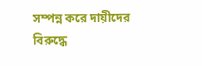সম্পন্ন করে দায়ীদের বিরুদ্ধে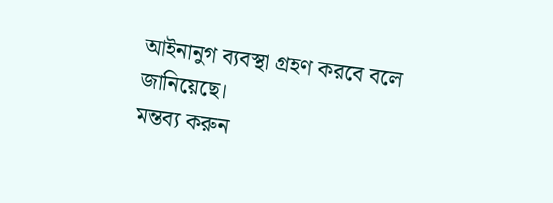আইনানুগ ব্যবস্থা গ্রহণ করবে বলে জানিয়েছে।
মন্তব্য করুন